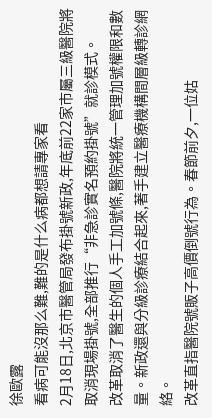徐歐露
看病可能沒那么難,難的是什么病都想請專家看
2月18日,北京市醫管局發布掛號新政,年底前22家市屬三級醫院將取消現場掛號,全部推行“非急診實名預約掛號”就診模式。
改革取消了醫生的個人手工加號條,醫院將統一管理加號權限和數量。新政還與分級診療結合起來,著手建立醫療機構間層級轉診網絡。
改革直指醫院號販子高價倒號行為。春節前夕,一位姑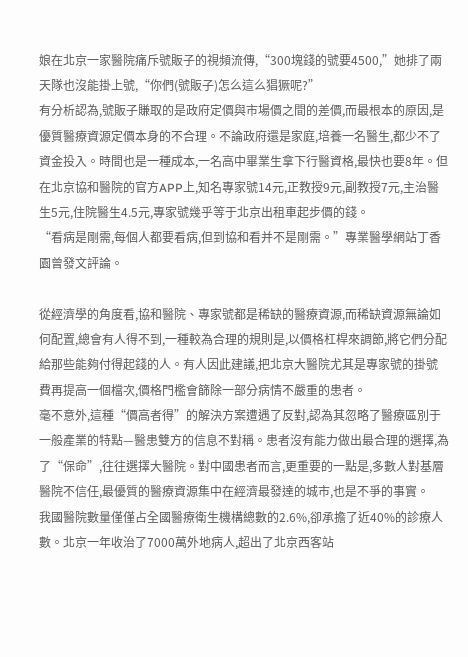娘在北京一家醫院痛斥號販子的視頻流傳,“300塊錢的號要4500,”她排了兩天隊也沒能掛上號,“你們(號販子)怎么這么猖獗呢?”
有分析認為,號販子賺取的是政府定價與市場價之間的差價,而最根本的原因,是優質醫療資源定價本身的不合理。不論政府還是家庭,培養一名醫生,都少不了資金投入。時間也是一種成本,一名高中畢業生拿下行醫資格,最快也要8年。但在北京協和醫院的官方APP上,知名專家號14元,正教授9元,副教授7元,主治醫生5元,住院醫生4.5元,專家號幾乎等于北京出租車起步價的錢。
“看病是剛需,每個人都要看病,但到協和看并不是剛需。”專業醫學網站丁香園曾發文評論。

從經濟學的角度看,協和醫院、專家號都是稀缺的醫療資源,而稀缺資源無論如何配置,總會有人得不到,一種較為合理的規則是,以價格杠桿來調節,將它們分配給那些能夠付得起錢的人。有人因此建議,把北京大醫院尤其是專家號的掛號費再提高一個檔次,價格門檻會篩除一部分病情不嚴重的患者。
毫不意外,這種“價高者得”的解決方案遭遇了反對,認為其忽略了醫療區別于一般產業的特點—醫患雙方的信息不對稱。患者沒有能力做出最合理的選擇,為了“保命”,往往選擇大醫院。對中國患者而言,更重要的一點是,多數人對基層醫院不信任,最優質的醫療資源集中在經濟最發達的城市,也是不爭的事實。
我國醫院數量僅僅占全國醫療衛生機構總數的2.6%,卻承擔了近40%的診療人數。北京一年收治了7000萬外地病人,超出了北京西客站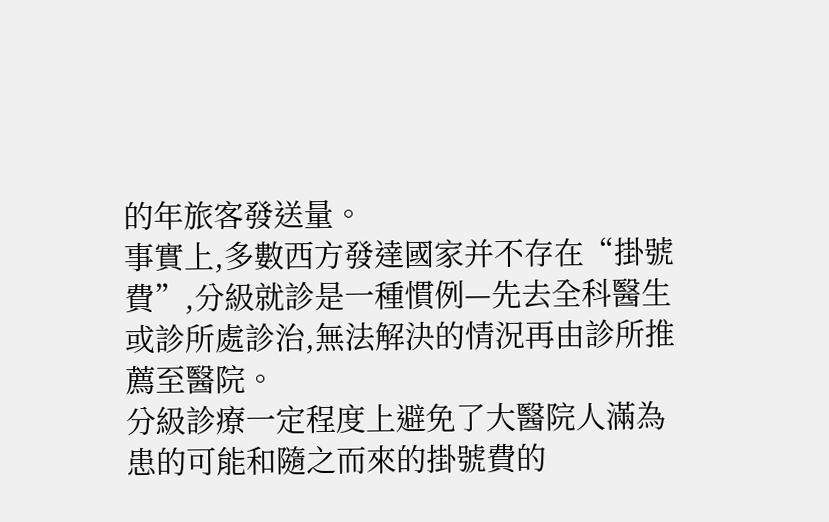的年旅客發送量。
事實上,多數西方發達國家并不存在“掛號費”,分級就診是一種慣例—先去全科醫生或診所處診治,無法解決的情況再由診所推薦至醫院。
分級診療一定程度上避免了大醫院人滿為患的可能和隨之而來的掛號費的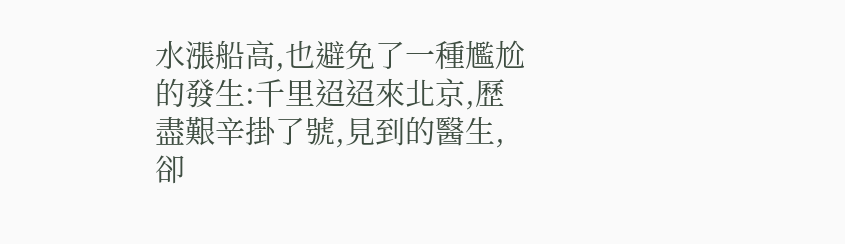水漲船高,也避免了一種尷尬的發生:千里迢迢來北京,歷盡艱辛掛了號,見到的醫生,卻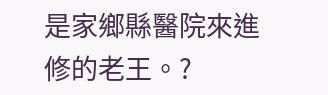是家鄉縣醫院來進修的老王。?